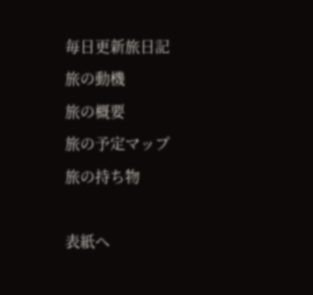毎日更新旅日記
旅の動機
旅の概要
旅の予定マップ
旅の持ち物

表紙へ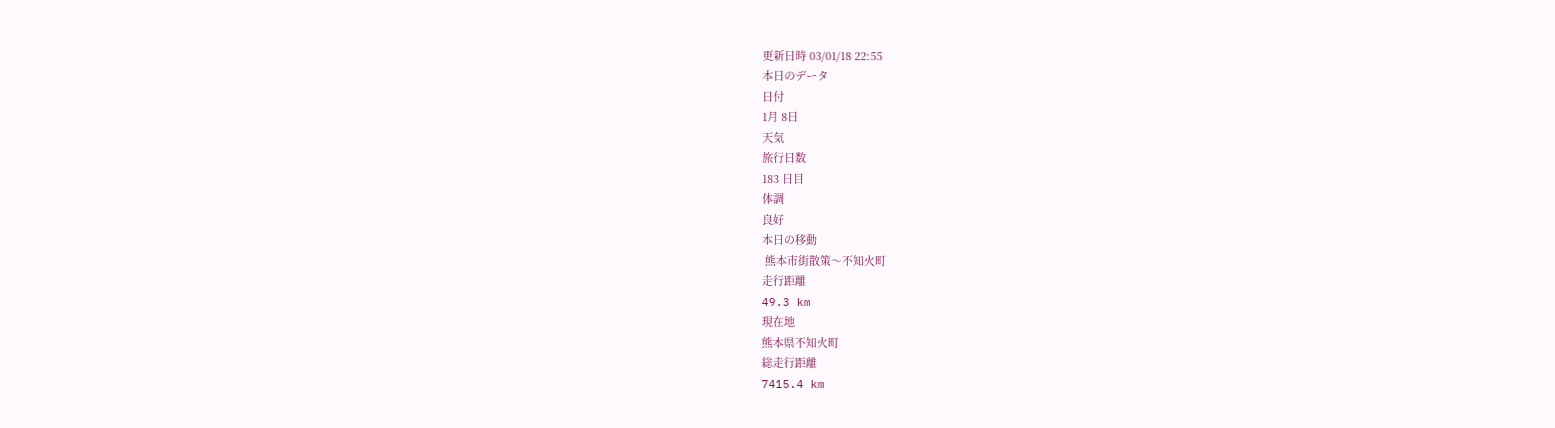更新日時 03/01/18 22:55
本日のデータ
日付
1月 8日
天気
旅行日数
183 日目
体調
良好
本日の移動
 熊本市街散策〜不知火町
走行距離
49.3 km
現在地
熊本県不知火町
総走行距離
7415.4 km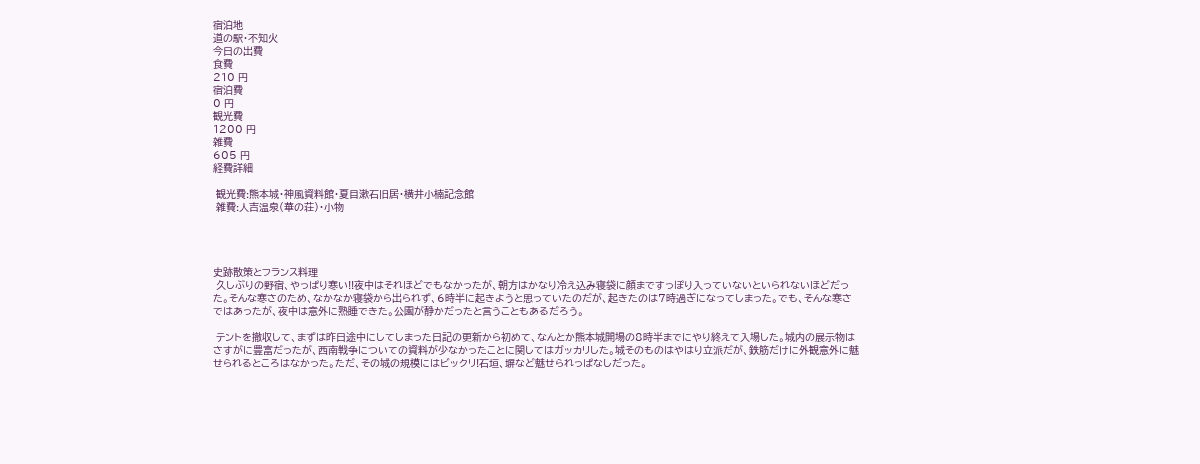宿泊地
道の駅・不知火
今日の出費
食費
210 円
宿泊費
0 円
観光費
1200 円
雑費
605 円
経費詳細

 観光費:熊本城・神風資料館・夏目漱石旧居・横井小楠記念館
 雑費:人吉温泉(華の荘)・小物




史跡散策とフランス料理
 久しぶりの野宿、やっぱり寒い!!夜中はそれほどでもなかったが、朝方はかなり冷え込み寝袋に顔まですっぽり入っていないといられないほどだった。そんな寒さのため、なかなか寝袋から出られず、6時半に起きようと思っていたのだが、起きたのは7時過ぎになってしまった。でも、そんな寒さではあったが、夜中は意外に熟睡できた。公園が静かだったと言うこともあるだろう。

 テントを撤収して、まずは昨日途中にしてしまった日記の更新から初めて、なんとか熊本城開場の8時半までにやり終えて入場した。城内の展示物はさすがに豊富だったが、西南戦争についての資料が少なかったことに関してはガッカリした。城そのものはやはり立派だが、鉄筋だけに外観意外に魅せられるところはなかった。ただ、その城の規模にはビックリ!石垣、塀など魅せられっぱなしだった。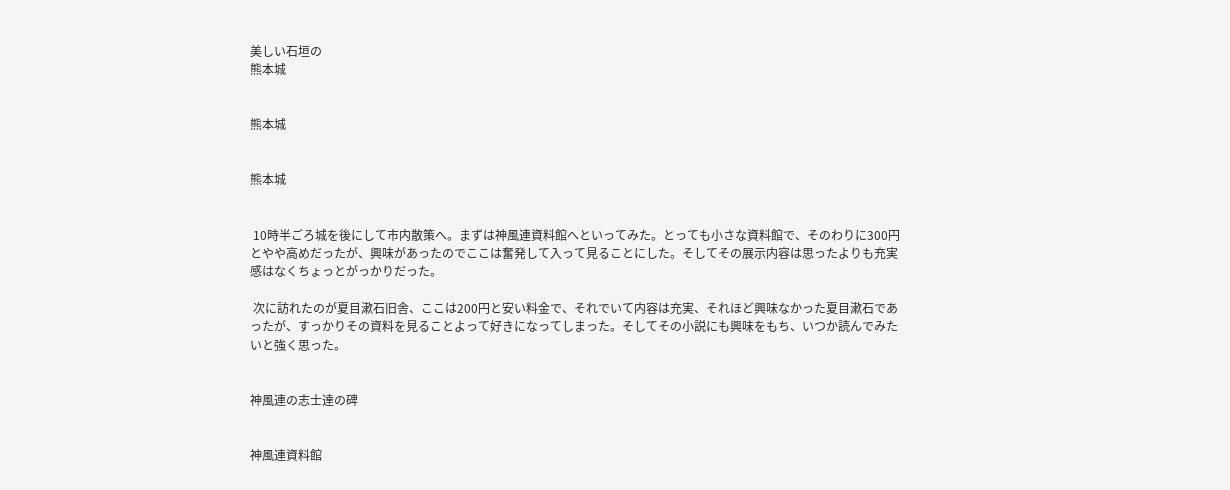美しい石垣の
熊本城


熊本城


熊本城


 10時半ごろ城を後にして市内散策へ。まずは神風連資料館へといってみた。とっても小さな資料館で、そのわりに300円とやや高めだったが、興味があったのでここは奮発して入って見ることにした。そしてその展示内容は思ったよりも充実感はなくちょっとがっかりだった。

 次に訪れたのが夏目漱石旧舎、ここは200円と安い料金で、それでいて内容は充実、それほど興味なかった夏目漱石であったが、すっかりその資料を見ることよって好きになってしまった。そしてその小説にも興味をもち、いつか読んでみたいと強く思った。


神風連の志士達の碑


神風連資料館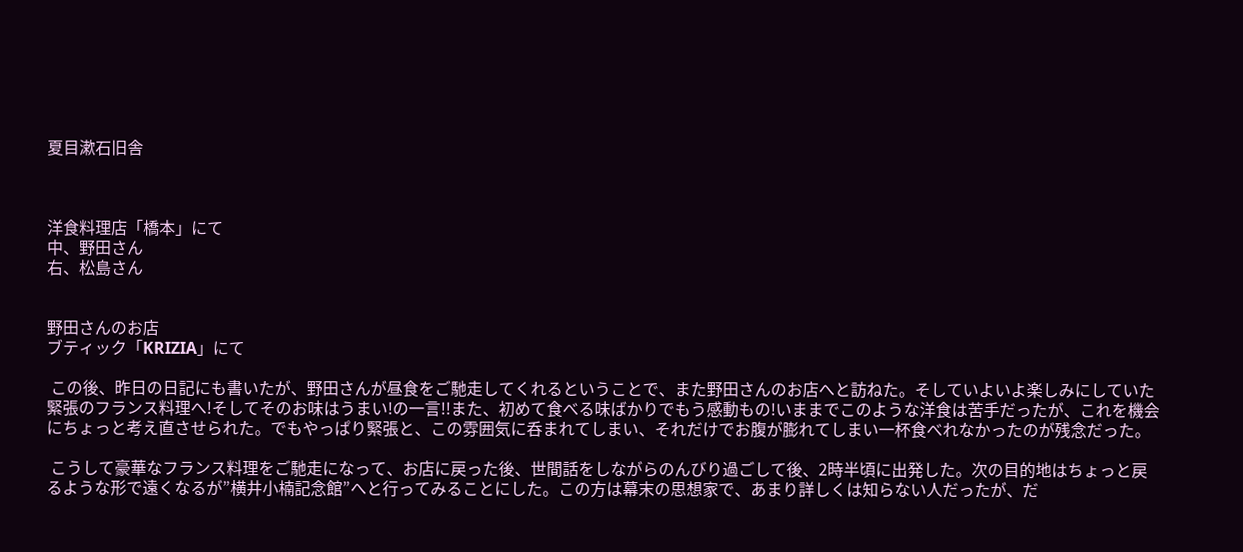夏目漱石旧舎



洋食料理店「橋本」にて
中、野田さん
右、松島さん


野田さんのお店
ブティック「KRIZIA」にて

 この後、昨日の日記にも書いたが、野田さんが昼食をご馳走してくれるということで、また野田さんのお店へと訪ねた。そしていよいよ楽しみにしていた緊張のフランス料理へ!そしてそのお味はうまい!の一言!!また、初めて食べる味ばかりでもう感動もの!いままでこのような洋食は苦手だったが、これを機会にちょっと考え直させられた。でもやっぱり緊張と、この雰囲気に呑まれてしまい、それだけでお腹が膨れてしまい一杯食べれなかったのが残念だった。

 こうして豪華なフランス料理をご馳走になって、お店に戻った後、世間話をしながらのんびり過ごして後、2時半頃に出発した。次の目的地はちょっと戻るような形で遠くなるが”横井小楠記念館”へと行ってみることにした。この方は幕末の思想家で、あまり詳しくは知らない人だったが、だ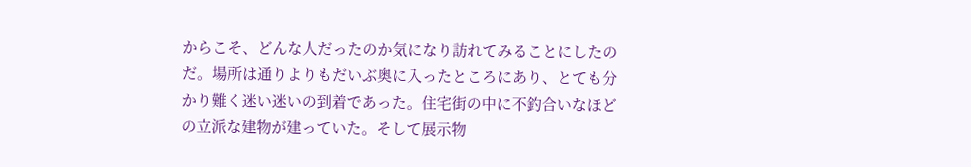からこそ、どんな人だったのか気になり訪れてみることにしたのだ。場所は通りよりもだいぶ奥に入ったところにあり、とても分かり難く迷い迷いの到着であった。住宅街の中に不釣合いなほどの立派な建物が建っていた。そして展示物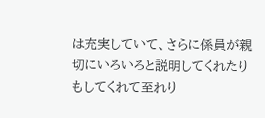は充実していて、さらに係員が親切にいろいろと説明してくれたりもしてくれて至れり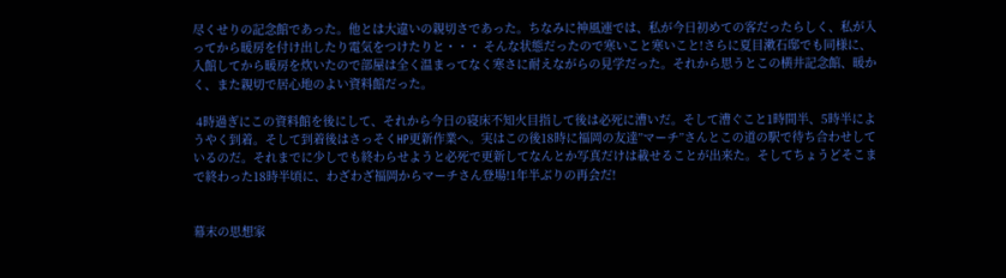尽くせりの記念館であった。他とは大違いの親切さであった。ちなみに神風連では、私が今日初めての客だったらしく、私が入ってから暖房を付け出したり電気をつけたりと・・・ そんな状態だったので寒いこと寒いこと!さらに夏目漱石邸でも同様に、入館してから暖房を炊いたので部屋は全く温まってなく寒さに耐えながらの見学だった。それから思うとこの横井記念館、暖かく、また親切で居心地のよい資料館だった。

 4時過ぎにこの資料館を後にして、それから今日の寝床不知火目指して後は必死に漕いだ。そして漕ぐこと1時間半、5時半にようやく到着。そして到着後はさっそくHP更新作業へ。実はこの後18時に福岡の友達”マーチ”さんとこの道の駅で待ち合わせしているのだ。それまでに少しでも終わらせようと必死で更新してなんとか写真だけは載せることが出来た。そしてちょうどそこまで終わった18時半頃に、わざわざ福岡からマーチさん登場!1年半ぶりの再会だ!


幕末の思想家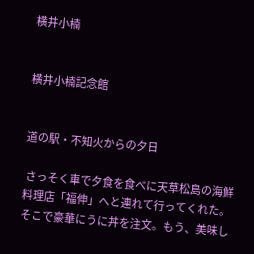横井小楠


横井小楠記念館


道の駅・不知火からの夕日

 さっそく車で夕食を食べに天草松島の海鮮料理店「福伸」へと連れて行ってくれた。そこで豪華にうに丼を注文。もう、美味し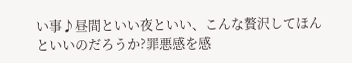い事♪昼間といい夜といい、こんな贅沢してほんといいのだろうか?罪悪感を感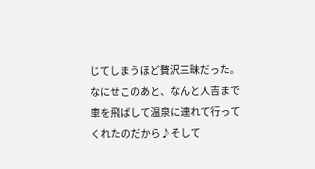じてしまうほど贅沢三昧だった。なにせこのあと、なんと人吉まで車を飛ばして温泉に連れて行ってくれたのだから♪そして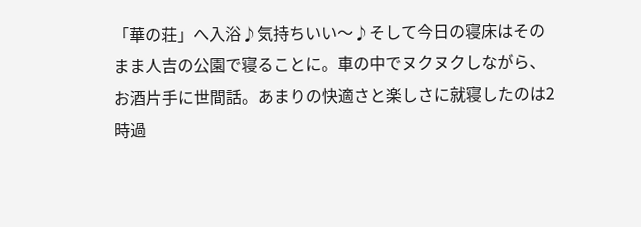「華の荘」へ入浴♪気持ちいい〜♪そして今日の寝床はそのまま人吉の公園で寝ることに。車の中でヌクヌクしながら、お酒片手に世間話。あまりの快適さと楽しさに就寝したのは2時過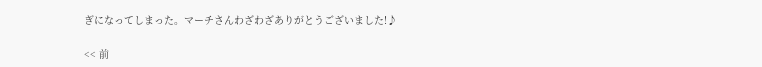ぎになってしまった。マーチさんわざわざありがとうございました!♪

<< 前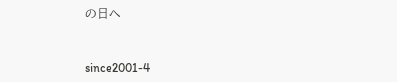の日へ


since2001-4